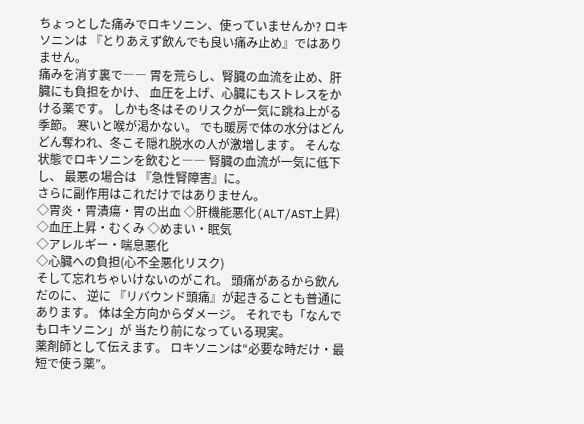ちょっとした痛みでロキソニン、使っていませんか? ロキソニンは 『とりあえず飲んでも良い痛み止め』ではありません。
痛みを消す裏で―― 胃を荒らし、腎臓の血流を止め、肝臓にも負担をかけ、 血圧を上げ、心臓にもストレスをかける薬です。 しかも冬はそのリスクが一気に跳ね上がる季節。 寒いと喉が渇かない。 でも暖房で体の水分はどんどん奪われ、冬こそ隠れ脱水の人が激増します。 そんな状態でロキソニンを飲むと―― 腎臓の血流が一気に低下し、 最悪の場合は 『急性腎障害』に。
さらに副作用はこれだけではありません。
◇胃炎・胃潰瘍・胃の出血 ◇肝機能悪化(ALT/AST上昇)
◇血圧上昇・むくみ ◇めまい・眠気
◇アレルギー・喘息悪化
◇心臓への負担(心不全悪化リスク)
そして忘れちゃいけないのがこれ。 頭痛があるから飲んだのに、 逆に 『リバウンド頭痛』が起きることも普通にあります。 体は全方向からダメージ。 それでも「なんでもロキソニン」が 当たり前になっている現実。
薬剤師として伝えます。 ロキソニンは“必要な時だけ・最短で使う薬”。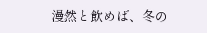漫然と飲めば、冬の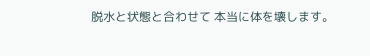脱水と状態と合わせて 本当に体を壊します。